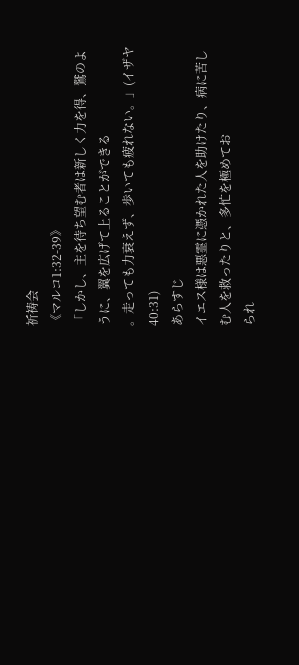祈祷会
《マルコ1:32-39》
「しかし、主を待ち望む者は新しく力を得、鷲のように、翼を広げて上ることができる
。走っても力衰えず、歩いても疲れない。」(イザヤ40:31)
あらすじ
イエス様は悪霊に憑かれた人を助けたり、病に苦しむ人を救ったりと、多忙を極めてお
られ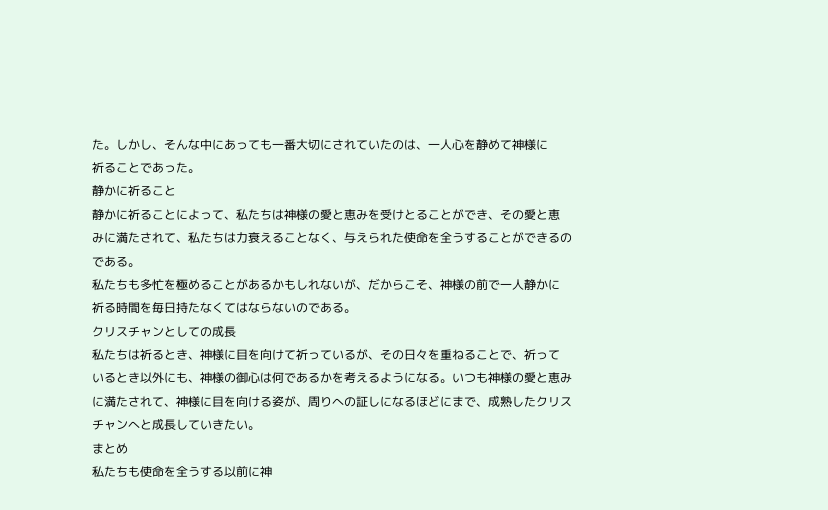た。しかし、そんな中にあっても一番大切にされていたのは、一人心を静めて神様に
祈ることであった。
静かに祈ること
静かに祈ることによって、私たちは神様の愛と恵みを受けとることができ、その愛と恵
みに満たされて、私たちは力衰えることなく、与えられた使命を全うすることができるの
である。
私たちも多忙を極めることがあるかもしれないが、だからこそ、神様の前で一人静かに
祈る時間を毎日持たなくてはならないのである。
クリスチャンとしての成長
私たちは祈るとき、神様に目を向けて祈っているが、その日々を重ねることで、祈って
いるとき以外にも、神様の御心は何であるかを考えるようになる。いつも神様の愛と恵み
に満たされて、神様に目を向ける姿が、周りへの証しになるほどにまで、成熟したクリス
チャンへと成長していきたい。
まとめ
私たちも使命を全うする以前に神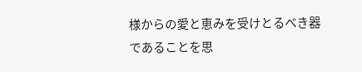様からの愛と恵みを受けとるべき器であることを思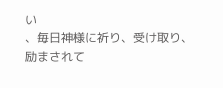い
、毎日神様に祈り、受け取り、励まされて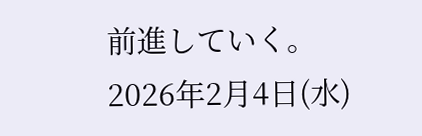前進していく。
2026年2月4日(水)